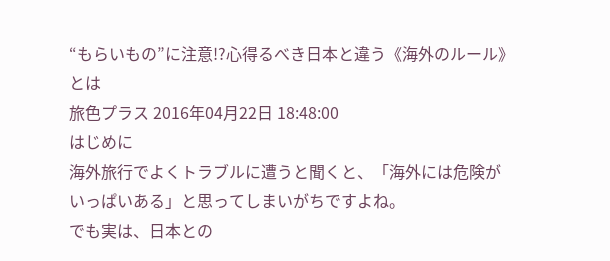“もらいもの”に注意!?心得るべき日本と違う《海外のルール》とは
旅色プラス 2016年04月22日 18:48:00
はじめに
海外旅行でよくトラブルに遭うと聞くと、「海外には危険がいっぱいある」と思ってしまいがちですよね。
でも実は、日本との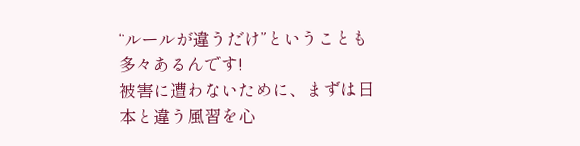“ルールが違うだけ”ということも多々あるんです!
被害に遭わないために、まずは日本と違う風習を心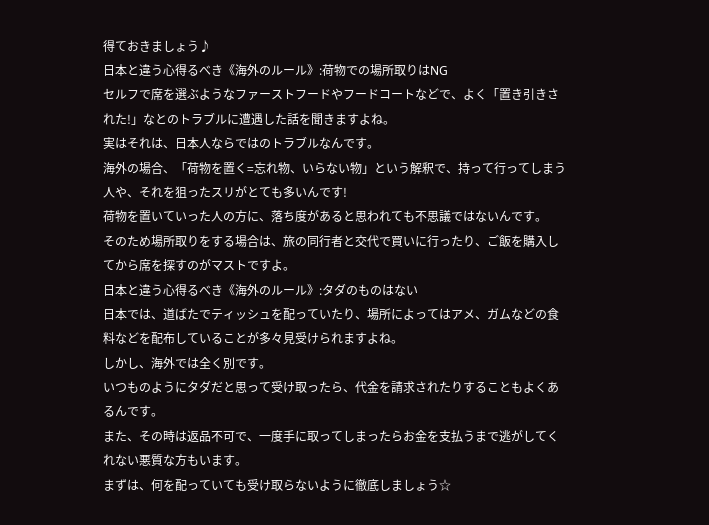得ておきましょう♪
日本と違う心得るべき《海外のルール》:荷物での場所取りはNG
セルフで席を選ぶようなファーストフードやフードコートなどで、よく「置き引きされた!」なとのトラブルに遭遇した話を聞きますよね。
実はそれは、日本人ならではのトラブルなんです。
海外の場合、「荷物を置く=忘れ物、いらない物」という解釈で、持って行ってしまう人や、それを狙ったスリがとても多いんです!
荷物を置いていった人の方に、落ち度があると思われても不思議ではないんです。
そのため場所取りをする場合は、旅の同行者と交代で買いに行ったり、ご飯を購入してから席を探すのがマストですよ。
日本と違う心得るべき《海外のルール》:タダのものはない
日本では、道ばたでティッシュを配っていたり、場所によってはアメ、ガムなどの食料などを配布していることが多々見受けられますよね。
しかし、海外では全く別です。
いつものようにタダだと思って受け取ったら、代金を請求されたりすることもよくあるんです。
また、その時は返品不可で、一度手に取ってしまったらお金を支払うまで逃がしてくれない悪質な方もいます。
まずは、何を配っていても受け取らないように徹底しましょう☆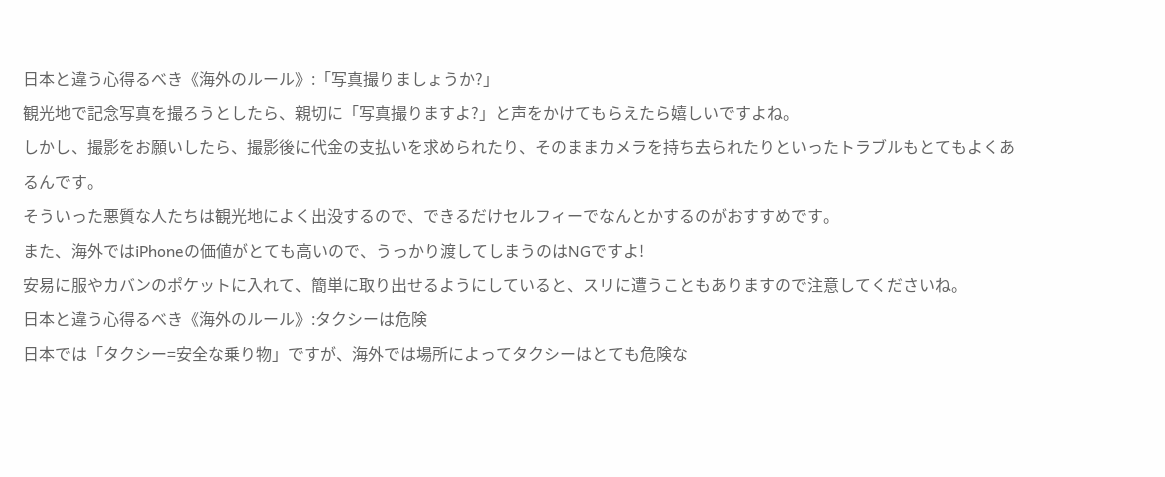日本と違う心得るべき《海外のルール》:「写真撮りましょうか?」
観光地で記念写真を撮ろうとしたら、親切に「写真撮りますよ?」と声をかけてもらえたら嬉しいですよね。
しかし、撮影をお願いしたら、撮影後に代金の支払いを求められたり、そのままカメラを持ち去られたりといったトラブルもとてもよくあるんです。
そういった悪質な人たちは観光地によく出没するので、できるだけセルフィーでなんとかするのがおすすめです。
また、海外ではiPhoneの価値がとても高いので、うっかり渡してしまうのはNGですよ!
安易に服やカバンのポケットに入れて、簡単に取り出せるようにしていると、スリに遭うこともありますので注意してくださいね。
日本と違う心得るべき《海外のルール》:タクシーは危険
日本では「タクシー=安全な乗り物」ですが、海外では場所によってタクシーはとても危険な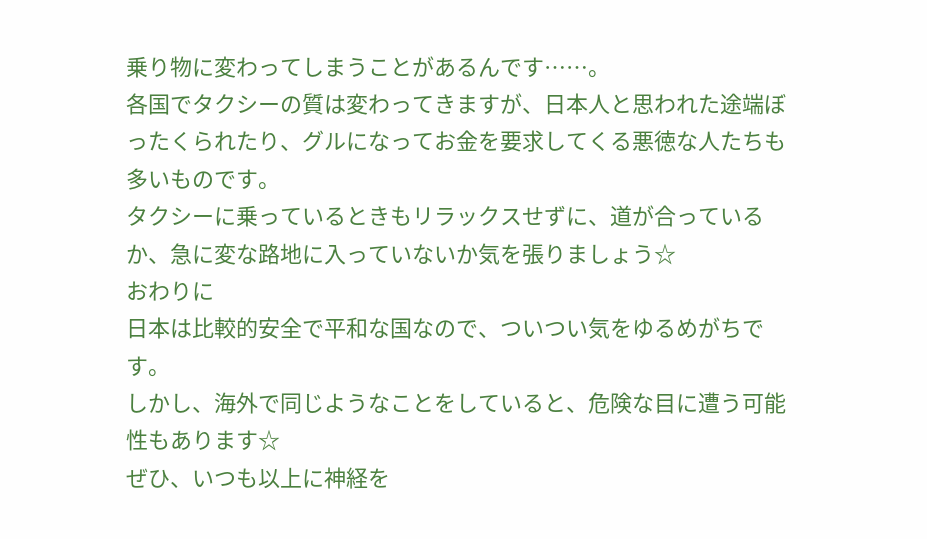乗り物に変わってしまうことがあるんです……。
各国でタクシーの質は変わってきますが、日本人と思われた途端ぼったくられたり、グルになってお金を要求してくる悪徳な人たちも多いものです。
タクシーに乗っているときもリラックスせずに、道が合っているか、急に変な路地に入っていないか気を張りましょう☆
おわりに
日本は比較的安全で平和な国なので、ついつい気をゆるめがちです。
しかし、海外で同じようなことをしていると、危険な目に遭う可能性もあります☆
ぜひ、いつも以上に神経を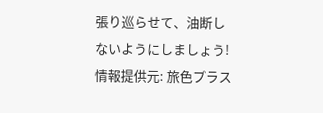張り巡らせて、油断しないようにしましょう!
情報提供元: 旅色プラス